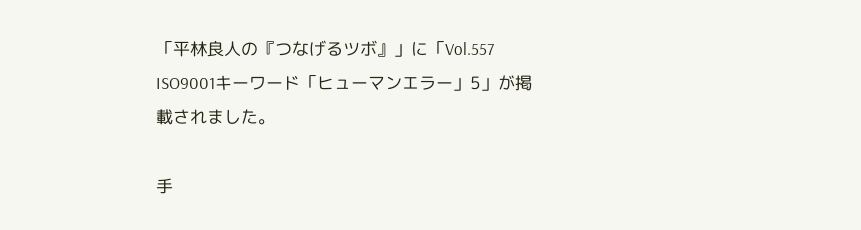「平林良人の『つなげるツボ』」に「Vol.557 ISO9001キーワード「ヒューマンエラー」5」が掲載されました。

手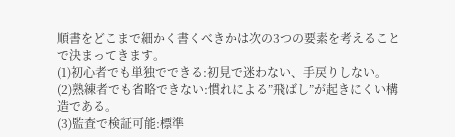順書をどこまで細かく書くべきかは次の3つの要素を考えることで決まってきます。
(1)初心者でも単独でできる:初見で迷わない、手戻りしない。
(2)熟練者でも省略できない:慣れによる”飛ばし”が起きにくい構造である。
(3)監査で検証可能:標準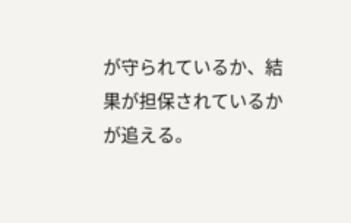が守られているか、結果が担保されているかが追える。